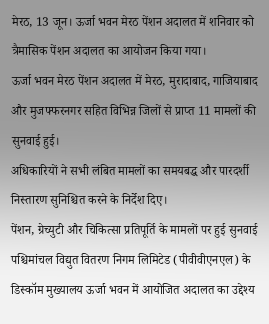मेरठ, 13 जून। ऊर्जा भवन मेरठ पेंशन अदालत में शनिवार को त्रैमासिक पेंशन अदालत का आयोजन किया गया।
ऊर्जा भवन मेरठ पेंशन अदालत में मेरठ, मुरादाबाद, गाजियाबाद और मुजफ्फरनगर सहित विभिन्न जिलों से प्राप्त 11 मामलों की सुनवाई हुई।
अधिकारियों ने सभी लंबित मामलों का समयबद्ध और पारदर्शी निस्तारण सुनिश्चित करने के निर्देश दिए।
पेंशन, ग्रेच्युटी और चिकित्सा प्रतिपूर्ति के मामलों पर हुई सुनवाई
पश्चिमांचल विद्युत वितरण निगम लिमिटेड (पीवीवीएनएल) के डिस्कॉम मुख्यालय ऊर्जा भवन में आयोजित अदालत का उद्देश्य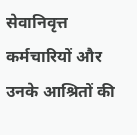सेवानिवृत्त कर्मचारियों और उनके आश्रितों की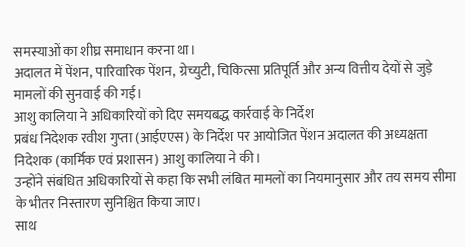समस्याओं का शीघ्र समाधान करना था।
अदालत में पेंशन, पारिवारिक पेंशन, ग्रेच्युटी, चिकित्सा प्रतिपूर्ति और अन्य वित्तीय देयों से जुड़े मामलों की सुनवाई की गई।
आशु कालिया ने अधिकारियों को दिए समयबद्ध कार्रवाई के निर्देश
प्रबंध निदेशक रवीश गुप्ता (आईएएस) के निर्देश पर आयोजित पेंशन अदालत की अध्यक्षता निदेशक (कार्मिक एवं प्रशासन) आशु कालिया ने की।
उन्होंने संबंधित अधिकारियों से कहा कि सभी लंबित मामलों का नियमानुसार और तय समय सीमा के भीतर निस्तारण सुनिश्चित किया जाए।
साथ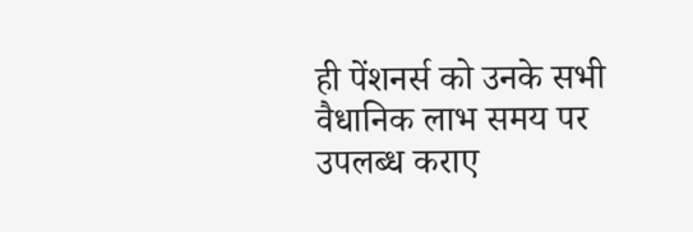ही पेंशनर्स को उनके सभी वैधानिक लाभ समय पर उपलब्ध कराए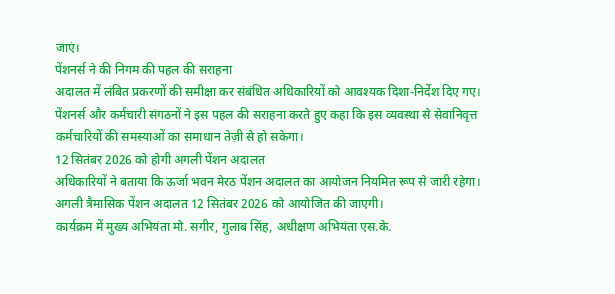जाएं।
पेंशनर्स ने की निगम की पहल की सराहना
अदालत में लंबित प्रकरणों की समीक्षा कर संबंधित अधिकारियों को आवश्यक दिशा-निर्देश दिए गए।
पेंशनर्स और कर्मचारी संगठनों ने इस पहल की सराहना करते हुए कहा कि इस व्यवस्था से सेवानिवृत्त कर्मचारियों की समस्याओं का समाधान तेज़ी से हो सकेगा।
12 सितंबर 2026 को होगी अगली पेंशन अदालत
अधिकारियों ने बताया कि ऊर्जा भवन मेरठ पेंशन अदालत का आयोजन नियमित रूप से जारी रहेगा।
अगली त्रैमासिक पेंशन अदालत 12 सितंबर 2026 को आयोजित की जाएगी।
कार्यक्रम में मुख्य अभियंता मो. सगीर, गुलाब सिंह, अधीक्षण अभियंता एस.के.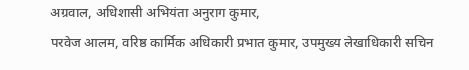अग्रवाल, अधिशासी अभियंता अनुराग कुमार,
परवेज आलम, वरिष्ठ कार्मिक अधिकारी प्रभात कुमार, उपमुख्य लेखाधिकारी सचिन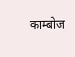काम्बोज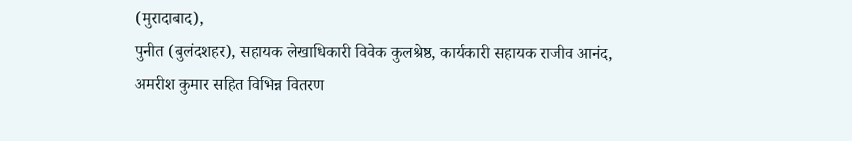(मुरादाबाद),
पुनीत (बुलंदशहर), सहायक लेखाधिकारी विवेक कुलश्रेष्ठ, कार्यकारी सहायक राजीव आनंद,
अमरीश कुमार सहित विभिन्न वितरण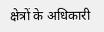क्षेत्रों के अधिकारी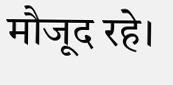मौजूद रहे।